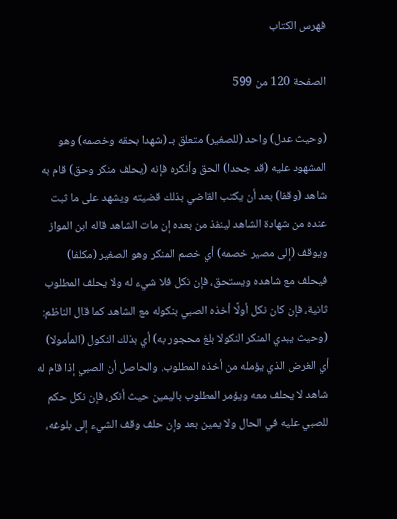فهرس الكتاب

الصفحة 120 من 599

(وحيث عدل) واحد (للصغير) متعلق بـ (شهدا بحقه وخصمه) وهو المشهود عليه (قد جحدا) الحق وأنكره فإنه (يحلف منكر وحق) قام به شاهد (وقفا) بعد أن يكتب القاضي بذلك قضيته ويشهد على ما ثبت عنده من شهادة الشاهد لينفذ من بعده إن مات الشاهد قاله ابن المواز ويوقف (إلى مصير خصمه) أي خصم المنكر وهو الصغير (مكلفا) فيحلف مع شاهده ويستحق، فإن نكل فلا شيء له ولا يحلف المطلوب ثانية، فإن كان نكل أولًا أخذه الصبي بنكوله مع الشاهد كما قال الناظم: (وحيث يبدي المنكر النكولا بلغ محجور به) أي بذلك النكول (المأمولا) أي الغرض الذي يؤمله من أخذه المطلوب. والحاصل أن الصبي إذا قام له شاهد لا يحلف معه ويؤمر المطلوب باليمين حيث أنكر، فإن نكل حكم للصبي عليه في الحال ولا يمين بعد وإن حلف وقف الشيء إلى بلوغه،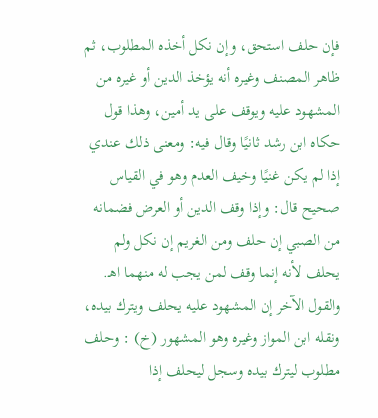فإن حلف استحق، وإن نكل أخذه المطلوب، ثم ظاهر المصنف وغيره أنه يؤخذ الدين أو غيره من المشهود عليه ويوقف على يد أمين، وهذا قول حكاه ابن رشد ثانيًا وقال فيه: ومعنى ذلك عندي إذا لم يكن غنيًا وخيف العدم وهو في القياس صحيح قال: وإذا وقف الدين أو العرض فضمانه من الصبي إن حلف ومن الغريم إن نكل ولم يحلف لأنه إنما وقف لمن يجب له منهما اهـ. والقول الآخر إن المشهود عليه يحلف ويترك بيده، ونقله ابن المواز وغيره وهو المشهور (خ) : وحلف مطلوب ليترك بيده وسجل ليحلف إذا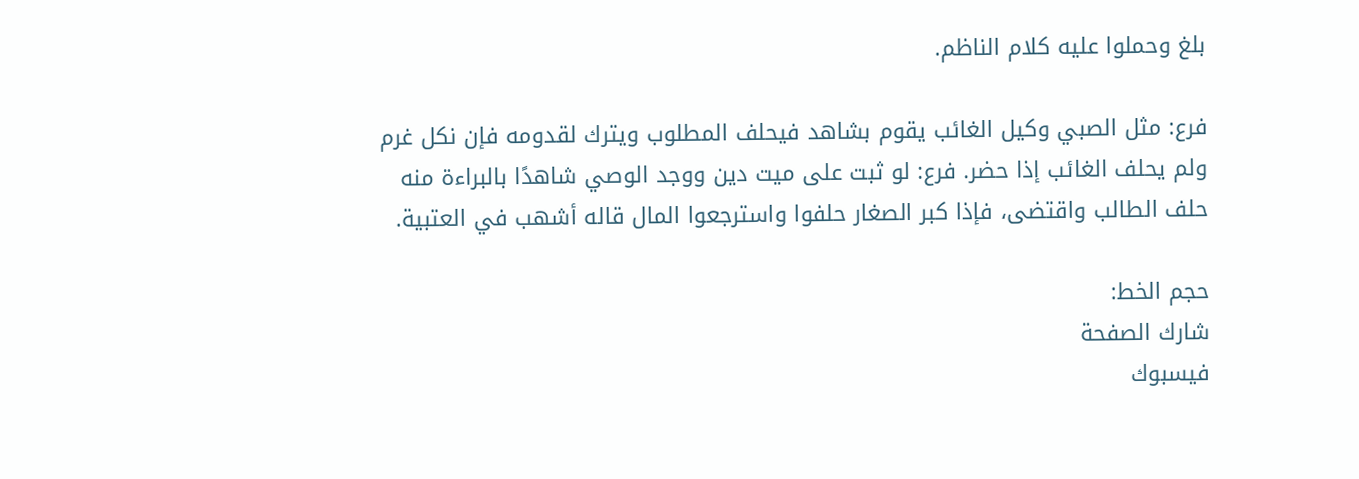بلغ وحملوا عليه كلام الناظم.

فرع: مثل الصبي وكيل الغائب يقوم بشاهد فيحلف المطلوب ويترك لقدومه فإن نكل غرم ولم يحلف الغائب إذا حضر. فرع: لو ثبت على ميت دين ووجد الوصي شاهدًا بالبراءة منه حلف الطالب واقتضى، فإذا كبر الصغار حلفوا واسترجعوا المال قاله أشهب في العتبية.

حجم الخط:
شارك الصفحة
فيسبوك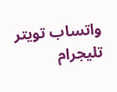واتساب تويتر تليجرام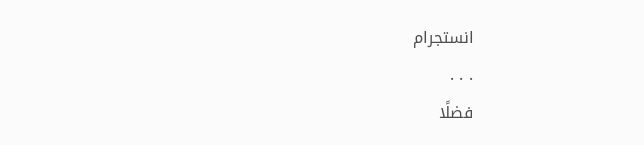انستجرام
. . .
فضلًا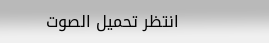انتظر تحميل الصوت